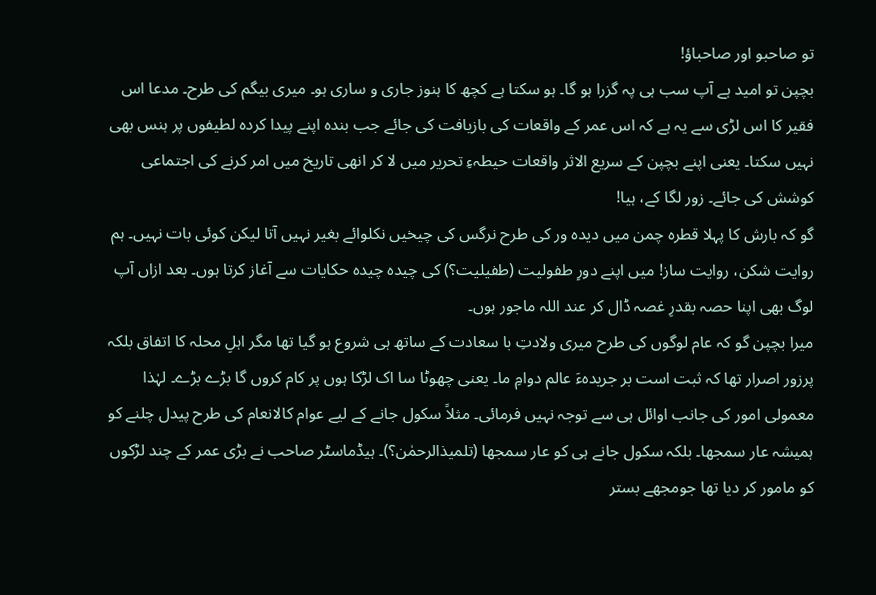تو صاحبو اور صاحباؤ!
بچپن تو امید ہے آپ سب ہی پہ گزرا ہو گا۔ ہو سکتا ہے کچھ کا ہنوز جاری و ساری ہو۔ میری بیگم کی طرح۔ مدعا اس فقیر کا اس لڑی سے یہ ہے کہ اس عمر کے واقعات کی بازیافت کی جائے جب بندہ اپنے پیدا کردہ لطیفوں پر ہنس بھی نہیں سکتا۔ یعنی اپنے بچپن کے سریع الاثر واقعات حیطہءِ تحریر میں لا کر انھی تاریخ میں امر کرنے کی اجتماعی کوشش کی جائے۔ زور لگا کے، ہیا!
گو کہ بارش کا پہلا قطرہ چمن میں دیدہ ور کی طرح نرگس کی چیخیں نکلوائے بغیر نہیں آتا لیکن کوئی بات نہیں۔ ہم روایت شکن، روایت ساز! میں اپنے دورِ طفولیت (طفیلیت؟) کی چیدہ چیدہ حکایات سے آغاز کرتا ہوں۔ بعد ازاں آپ لوگ بھی اپنا حصہ بقدرِ غصہ ڈال کر عند اللہ ماجور ہوں۔
میرا بچپن گو کہ عام لوگوں کی طرح میری ولادتِ با سعادت کے ساتھ ہی شروع ہو گیا تھا مگر اہلِ محلہ کا اتفاق بلکہ پرزور اصرار تھا کہ ثبت است بر جریدہءَ عالم دوامِ ما۔ یعنی چھوٹا سا اک لڑکا ہوں پر کام کروں گا بڑے بڑے۔ لہٰذا معمولی امور کی جانب اوائل ہی سے توجہ نہیں فرمائی۔ مثلاً سکول جانے کے لیے عوام کالانعام کی طرح پیدل چلنے کو ہمیشہ عار سمجھا۔ بلکہ سکول جانے ہی کو عار سمجھا (تلمیذالرحمٰن؟)۔ ہیڈماسٹر صاحب نے بڑی عمر کے چند لڑکوں کو مامور کر دیا تھا جومجھے بستر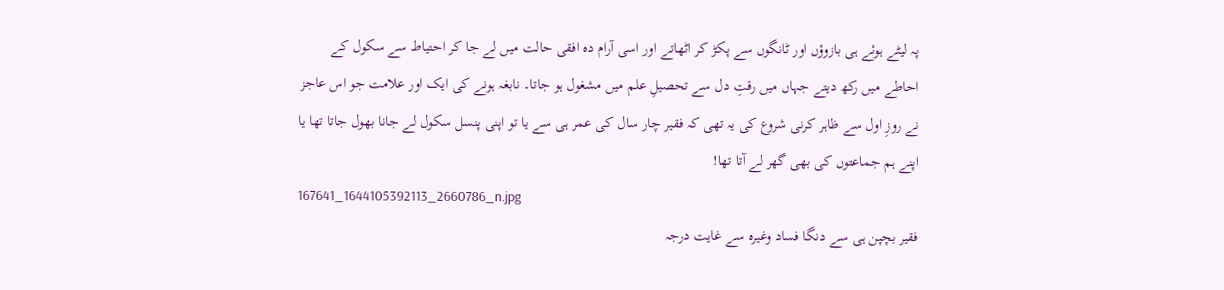پہ لیٹے ہوئے ہی بازوؤں اور ٹانگوں سے پکڑ کر اٹھاتے اور اسی آرام دہ افقی حالت میں لے جا کر احتیاط سے سکول کے احاطے میں رکھ دیتے جہاں میں رقتِ دل سے تحصیلِ علم میں مشغول ہو جاتا۔ نابغہ ہونے کی ایک اور علامت جو اس عاجز نے روزِ اول سے ظاہر کرنی شروع کی یہ تھی کہ فقیر چار سال کی عمر ہی سے یا تو اپنی پنسل سکول لے جانا بھول جاتا تھا یا اپنے ہم جماعتوں کی بھی گھر لے آتا تھا!
167641_1644105392113_2660786_n.jpg
فقیر بچپن ہی سے دنگا فساد وغیرہ سے غایت درجہ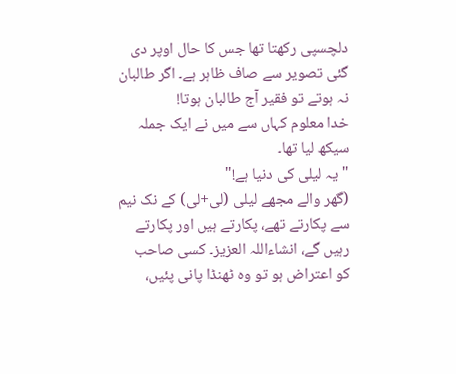دلچسپی رکھتا تھا جس کا حال اوپر دی گئی تصویر سے صاف ظاہر ہے۔ اگر طالبان نہ ہوتے تو فقیر آج طالبان ہوتا!
خدا معلوم کہاں سے میں نے ایک جملہ سیکھ لیا تھا۔
"یہ لیلی کی دنیا ہے!"
(گھر والے مجھے لیلی (لی+لی) کے نک نیم سے پکارتے تھے، پکارتے ہیں اور پکارتے رہیں گے، انشاءاللہ العزیز۔ کسی صاحب کو اعتراض ہو تو وہ ٹھنڈا پانی پئیں،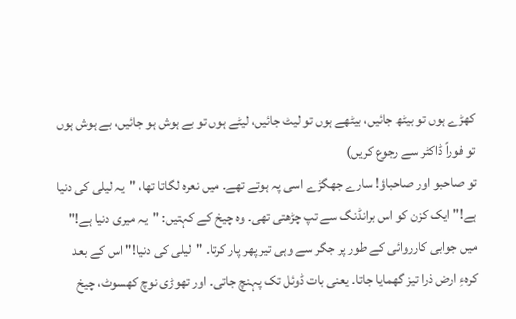کھڑے ہوں تو بیٹھ جائیں، بیٹھے ہوں تو لیٹ جائیں، لیٹے ہوں تو بے ہوش ہو جائیں، بے ہوش ہوں تو فوراً ڈاکٹر سے رجوع کریں)
تو صاحبو اور صاحباؤ! سارے جھگڑے اسی پہ ہوتے تھے۔ میں نعرہ لگاتا تھا، "یہ لیلی کی دنیا ہے!" ایک کزن کو اس برانڈنگ سے تپ چڑھتی تھی۔ وہ چیخ کے کہتیں: "یہ میری دنیا ہے!" میں جوابی کارروائی کے طور پر جگر سے وہی تیر پھر پار کرتا۔ "لیلی کی دنیا!" اس کے بعد کرہءِ ارض ذرا تیز گھمایا جاتا۔ یعنی بات ڈوئل تک پہنچ جاتی۔ اور تھوڑی نوچ کھسوٹ، چیخ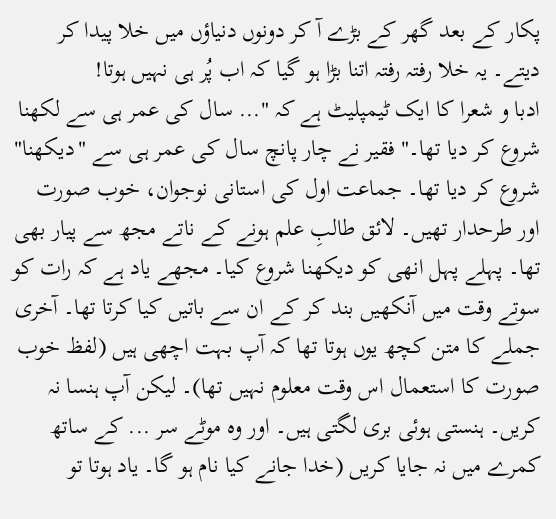پکار کے بعد گھر کے بڑے آ کر دونوں دنیاؤں میں خلا پیدا کر دیتے۔ یہ خلا رفتہ رفتہ اتنا بڑا ہو گیا کہ اب پُر ہی نہیں ہوتا!
ادبا و شعرا کا ایک ٹیمپلیٹ ہے کہ "... سال کی عمر ہی سے لکھنا شروع کر دیا تھا۔" فقیر نے چار پانچ سال کی عمر ہی سے "دیکھنا" شروع کر دیا تھا۔ جماعت اول کی استانی نوجوان، خوب صورت اور طرحدار تھیں۔ لائق طالبِ علم ہونے کے ناتے مجھ سے پیار بھی تھا۔ پہلے پہل انھی کو دیکھنا شروع کیا۔ مجھے یاد ہے کہ رات کو سوتے وقت میں آنکھیں بند کر کے ان سے باتیں کیا کرتا تھا۔ آخری جملے کا متن کچھ یوں ہوتا تھا کہ آپ بہت اچھی ہیں (لفظ خوب صورت کا استعمال اس وقت معلوم نہیں تھا)۔ لیکن آپ ہنسا نہ کریں۔ ہنستی ہوئی بری لگتی ہیں۔ اور وہ موٹے سر ... کے ساتھ کمرے میں نہ جایا کریں (خدا جانے کیا نام ہو گا۔ یاد ہوتا تو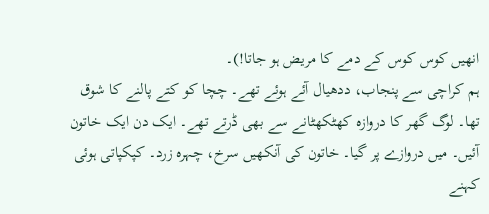انھیں کوس کوس کے دمے کا مریض ہو جاتا!)۔
ہم کراچی سے پنجاب، ددھیال آئے ہوئے تھے۔ چچا کو کتے پالنے کا شوق تھا۔ لوگ گھر کا دروازہ کھٹکھٹانے سے بھی ڈرتے تھے۔ ایک دن ایک خاتون آئیں۔ میں دروازے پر گیا۔ خاتون کی آنکھیں سرخ، چہرہ زرد۔ کپکپاتی ہوئی کہنے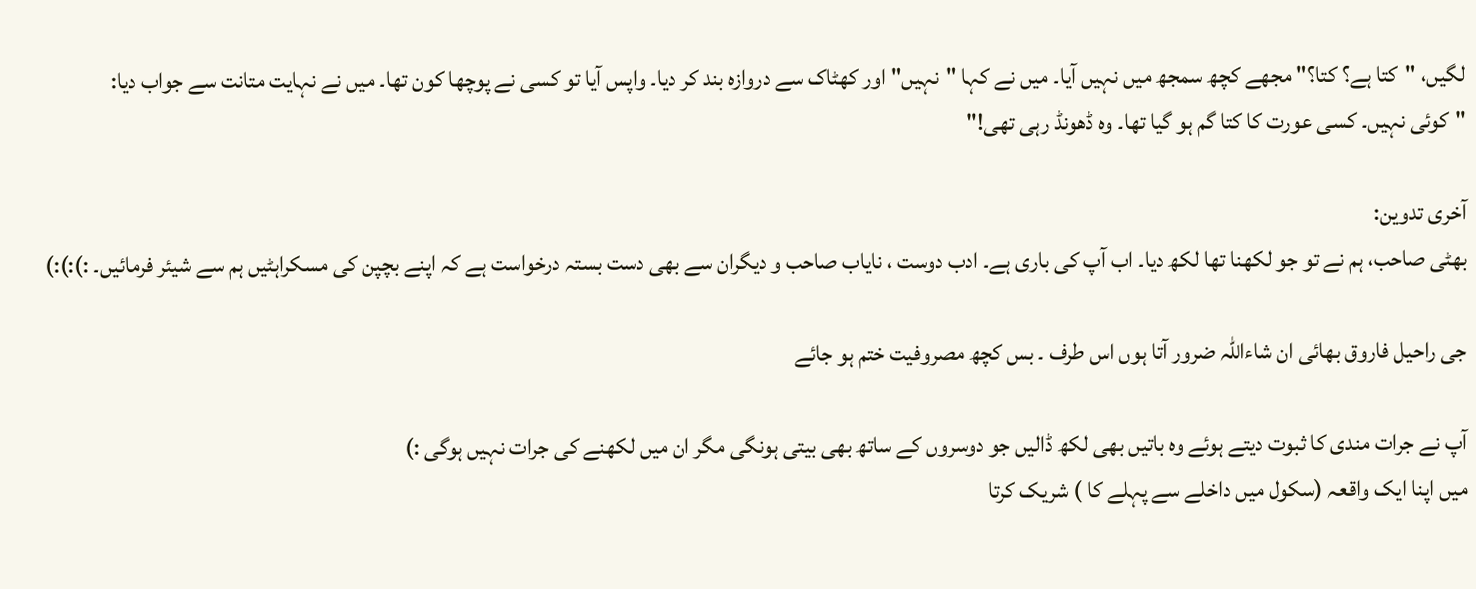لگیں، "کتا ہے؟ کتا؟" مجھے کچھ سمجھ میں نہیں آیا۔ میں نے کہا "نہیں" اور کھٹاک سے دروازہ بند کر دیا۔ واپس آیا تو کسی نے پوچھا کون تھا۔ میں نے نہایت متانت سے جواب دیا:
"کوئی نہیں۔ کسی عورت کا کتا گم ہو گیا تھا۔ وہ ڈھونڈ رہی تھی!"

آخری تدوین:
بھٹی صاحب، ہم نے تو جو لکھنا تھا لکھ دیا۔ اب آپ کی باری ہے۔ ادب دوست ، نایاب صاحب و دیگران سے بھی دست بستہ درخواست ہے کہ اپنے بچپن کی مسکراہٹیں ہم سے شیئر فرمائیں۔ :):):)

جی راحیل فاروق بھائی ان شاءاللہ ضرور آتا ہوں اس طرف ۔ بس کچھ مصروفیت ختم ہو جائے

آپ نے جرات مندی کا ثبوت دیتے ہوئے وہ باتیں بھی لکھ ڈالیں جو دوسروں کے ساتھ بھی بیتی ہونگی مگر ان میں لکھنے کی جرات نہیں ہوگی :)
میں اپنا ایک واقعہ (سکول میں داخلے سے پہلے کا ) شریک کرتا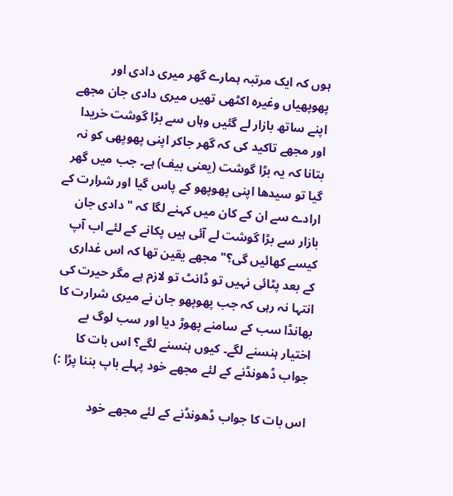ہوں کہ ایک مرتبہ ہمارے گھر میری دادی اور پھوپھیاں وغیرہ اکٹھی تھیں میری دادی جان مجھے اپنے ساتھ بازار لے گئیں وہاں سے بڑا گوشت خریدا اور مجھے تاکید کی کہ گھر جاکر اپنی پھوپھی کو نہ بتانا کہ یہ بڑا گوشت (یعنی بیف) ہے۔ جب میں گھر گیا تو سیدھا اپنی پھوپھو کے پاس گیا اور شرارت کے ارادے سے ان کے کان میں کہنے لگا کہ "دادی جان بازار سے بڑا گوشت لے آئی ہیں پکانے کے لئے اب آپ کیسے کھائیں گی؟" مجھے یقین تھا کہ اس غداری کے بعد پٹائی نہیں تو ڈانٹ تو لازم ہے مگر حیرت کی انتہا نہ رہی کہ جب پھوپھو جان نے میری شرارت کا بھانڈا سب کے سامنے پھوڑ دیا اور سب لوگ بے اختیار ہنسنے لگے۔ کیوں ہنسنے لگے؟ اس بات کا جواب ڈھونڈنے کے لئے مجھے خود پہلے باپ بننا پڑا :)

اس بات کا جواب ڈھونڈنے کے لئے مجھے خود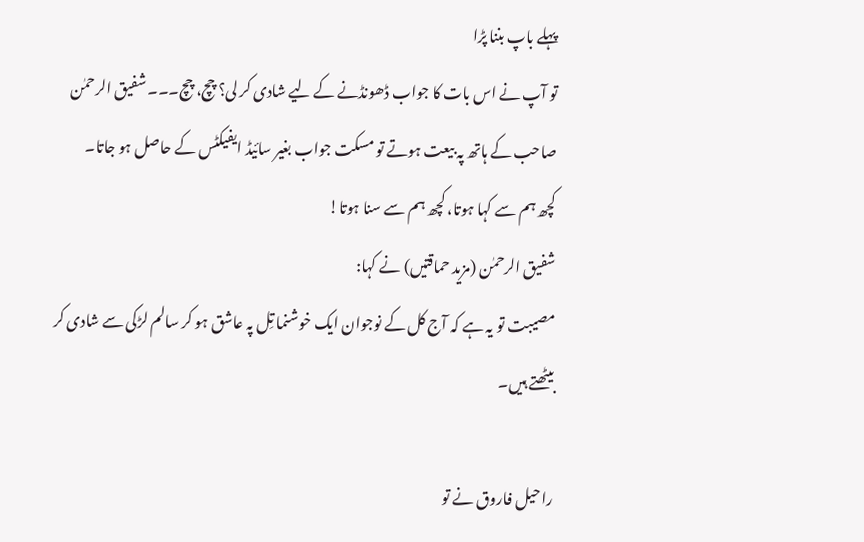پہلے باپ بننا پڑا
تو آپ نے اس بات کا جواب ڈھونڈنے کے لیے شادی کر لی؟ چچ، چچ۔۔۔ شفیق الرحمٰن صاحب کے ہاتھ پہ بیعت ہوتے تو مسکت جواب بغیر سائیڈ ایفیکٹس کے حاصل ہو جاتا۔
کچھ ہم سے کہا ہوتا، کچھ ہم سے سنا ہوتا!
شفیق الرحمٰن (مزید حماقتیں) نے کہا:
مصیبت تو یہ ہے کہ آج کل کے نوجوان ایک خوشنما تِل پہ عاشق ہو کر سالم لڑکی سے شادی کر بیٹھتے ہیں۔

راحیل فاروق نے تو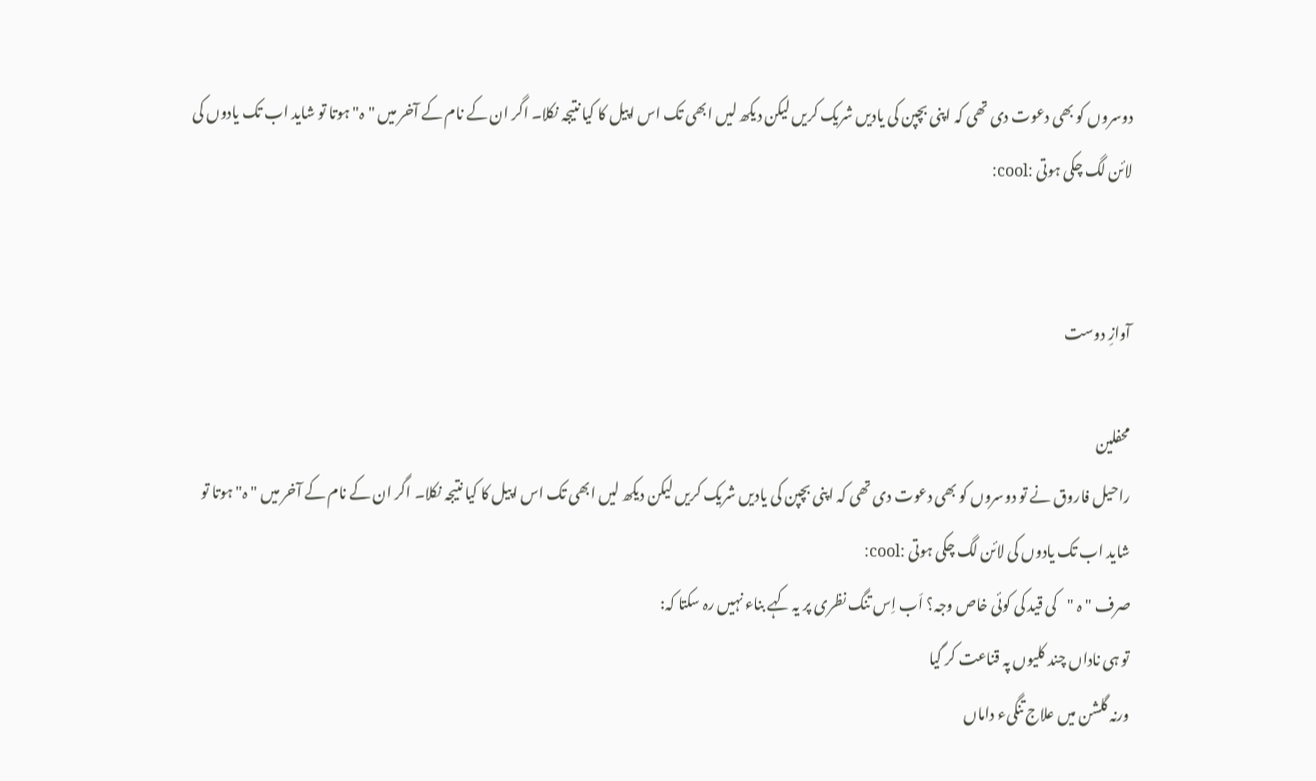دوسروں کو بھی دعوت دی تھی کہ اپنی بچپن کی یادیں شریک کریں لیکن دیکھ لیں ابھی تک اس اپیل کا کیا نتیجہ نکلا۔ اگر ان کے نام کے آخر میں "ہ" ہوتا تو شاید اب تک یادوں کی لائن لگ چکی ہوتی :cool:


آوازِ دوست

محفلین
راحیل فاروق نے تو دوسروں کو بھی دعوت دی تھی کہ اپنی بچپن کی یادیں شریک کریں لیکن دیکھ لیں ابھی تک اس اپیل کا کیا نتیجہ نکلا۔ اگر ان کے نام کے آخر میں "ہ" ہوتا تو شاید اب تک یادوں کی لائن لگ چکی ہوتی :cool:
صرف "ہ "کی قید کی کوئی خاص وجہ؟ اَب اِس تنگ نظری پر یہ کہے بناء نہیں رہ سکتا کہ:
تو ہی ناداں چند کلیوں پہ قناعت کر گیا
ورنہ گلشن میں علاج تنگیء داماں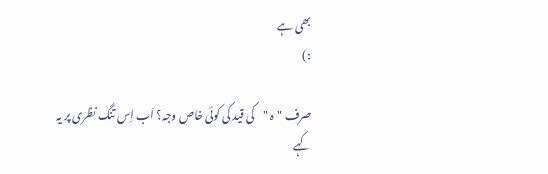بھی ہے
:)

صرف "ہ "کی قید کی کوئی خاص وجہ؟ اَب اِس تنگ نظری پر یہ کہے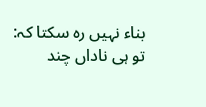بناء نہیں رہ سکتا کہ:
تو ہی ناداں چند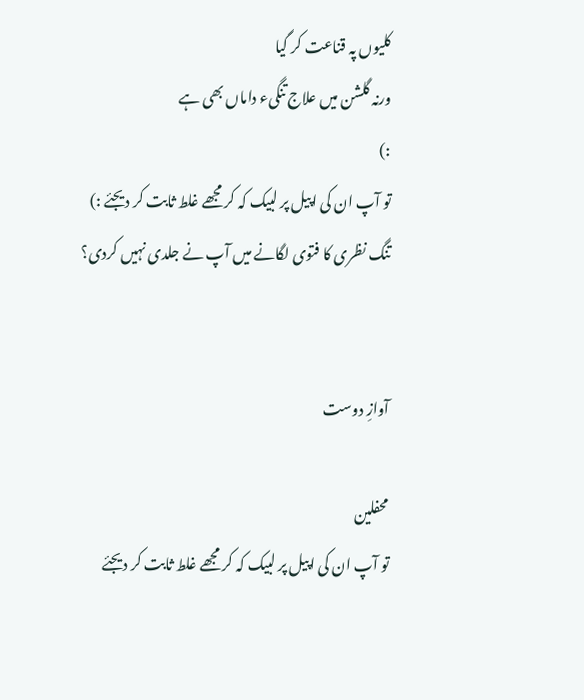کلیوں پہ قناعت کر گیا
ورنہ گلشن میں علاج تنگیء داماں بھی ہے
:)
تو آپ ان کی اپیل پر لبیک کہ کر مجھے غلط ثابت کر دیجئے :)
تنگ نظری کا فتوی لگانے میں آپ نے جلدی نہیں کردی؟


آوازِ دوست

محفلین
تو آپ ان کی اپیل پر لبیک کہ کر مجھے غلط ثابت کر دیجئے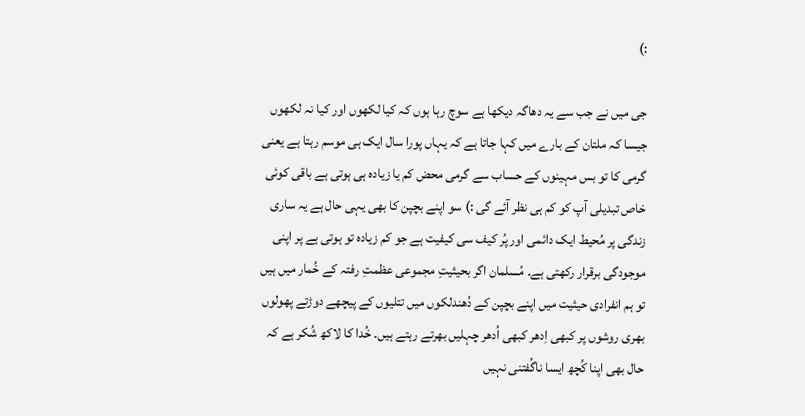:)

جی میں نے جب سے یہ دھاگہ دیکھا ہے سوچ رہا ہوں کہ کیا لکھوں اور کیا نہ لکھوں جیسا کہ ملتان کے بارے میں کہا جاتا ہے کہ یہاں پورا سال ایک ہی موسم رہتا ہے یعنی گرمی کا تو بس مہینوں کے حساب سے گرمی محض کم یا زیادہ ہی ہوتی ہے باقی کوئی خاص تبدیلی آپ کو کم ہی نظر آئے گی :) سو اپنے بچپن کا بھی یہی حال ہے یہ ساری زندگی پر مُحیط ایک دائمی اور پُر کیف سی کیفیت ہے جو کم زیادہ تو ہوتی ہے پر اپنی موجودگی برقرار رکھتی ہے۔ مُسلمان اگر بحیثیتِ مجموعی عظمتِ رفتہ کے خُمار میں ہیں تو ہم انفرادی حیثیت میں اپنے بچپن کے دُھندلکوں میں تتلیوں کے پیچھے دوڑتے پھولوں بھری روشوں پر کبھی اِدھر کبھی اُدھر چہلیں بھرتے رہتے ہیں۔ خُدا کا لاکھ شُکر ہے کہ حال بھی اپنا کُچھ ایسا ناگُفتنی نہیں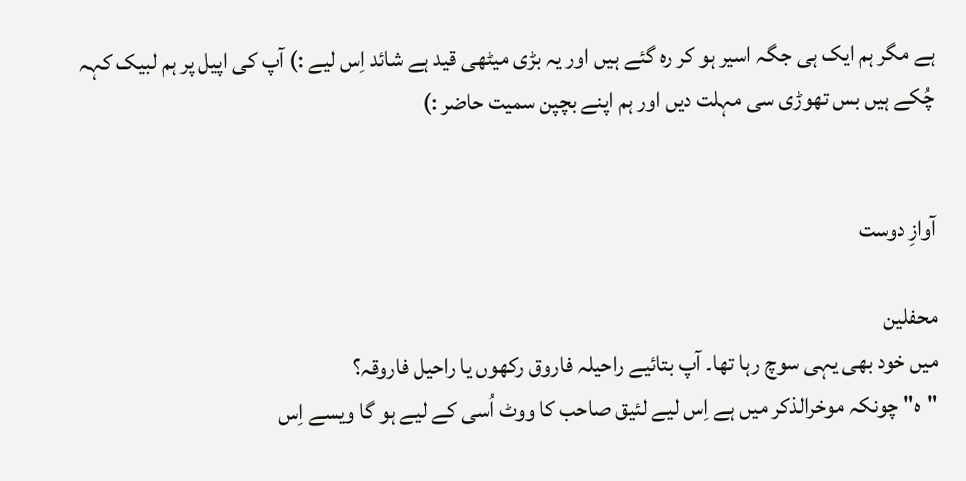ہے مگر ہم ایک ہی جگہ اسیر ہو کر رہ گئے ہیں اور یہ بڑی میٹھی قید ہے شائد اِس لیے :) آپ کی اپیل پر ہم لبیک کہہ چُکے ہیں بس تھوڑی سی مہلت دیں اور ہم اپنے بچپن سمیت حاضر :)


آوازِ دوست

محفلین
میں خود بھی یہی سوچ رہا تھا۔ آپ بتائیے راحیلہ فاروق رکھوں یا راحیل فاروقہ؟
"ہ" چونکہ موخرالذکر میں ہے اِس لیے لئیق صاحب کا ووٹ اُسی کے لیے ہو گا ویسے اِس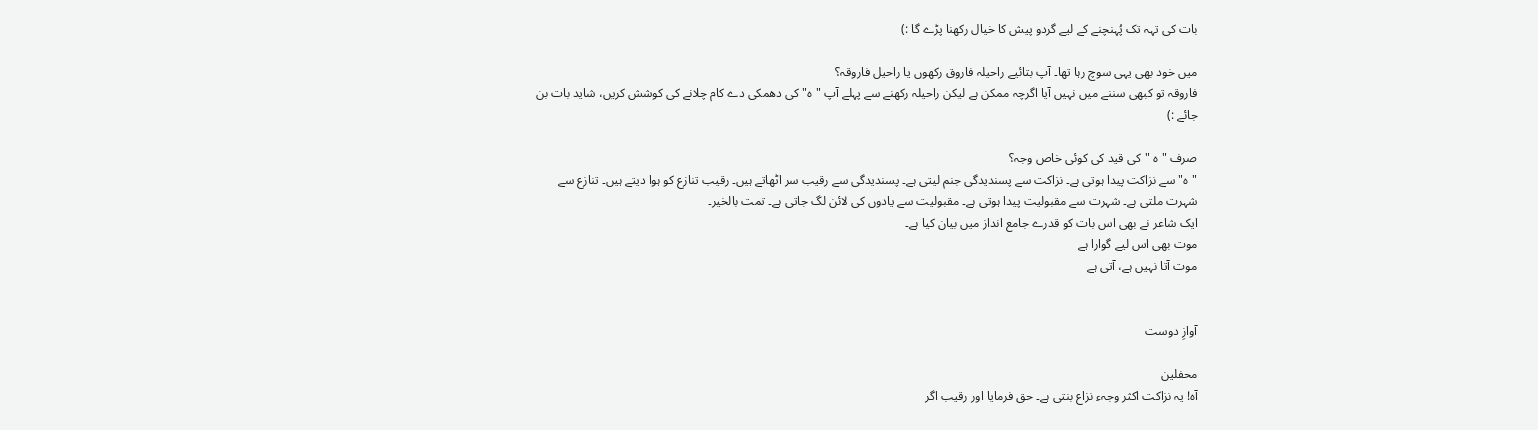بات کی تہہ تک پُہنچنے کے لیے گردو پیش کا خیال رکھنا پڑے گا :)

میں خود بھی یہی سوچ رہا تھا۔ آپ بتائیے راحیلہ فاروق رکھوں یا راحیل فاروقہ؟
فاروقہ تو کبھی سننے میں نہیں آیا اگرچہ ممکن ہے لیکن راحیلہ رکھنے سے پہلے آپ "ہ" کی دھمکی دے کام چلانے کی کوشش کریں، شاید بات بن جائے :)

صرف "ہ "کی قید کی کوئی خاص وجہ؟
"ہ" سے نزاکت پیدا ہوتی ہے۔ نزاکت سے پسندیدگی جنم لیتی ہے۔ پسندیدگی سے رقیب سر اٹھاتے ہیں۔ رقیب تنازع کو ہوا دیتے ہیں۔ تنازع سے شہرت ملتی ہے۔ شہرت سے مقبولیت پیدا ہوتی ہے۔ مقبولیت سے یادوں کی لائن لگ جاتی ہے۔ تمت بالخیر۔
ایک شاعر نے بھی اس بات کو قدرے جامع انداز میں بیان کیا ہے۔
موت بھی اس لیے گوارا ہے
موت آتا نہیں ہے، آتی ہے


آوازِ دوست

محفلین
آہ! یہ نزاکت اکثر وجہء نزاع بنتی ہے۔ حق فرمایا اور رقیب اگر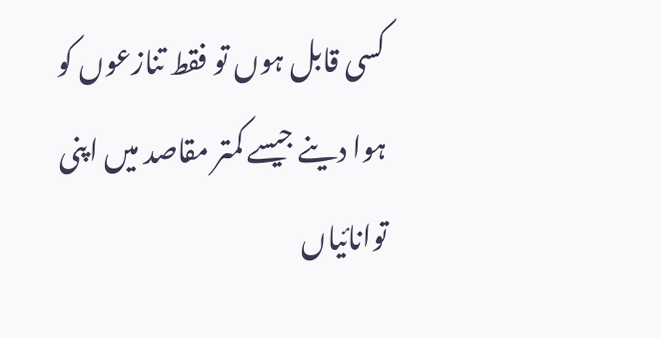کسی قابل ہوں تو فقط تنازعوں کو ہوا دینے جیسے کمتر مقاصد میں اپنی توانائیاں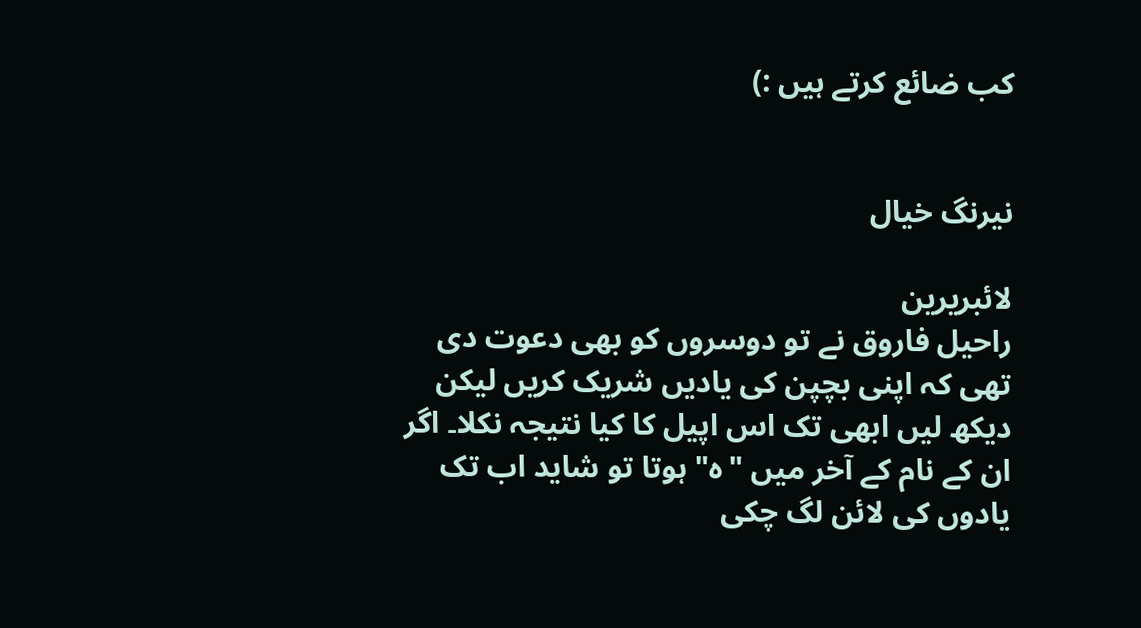کب ضائع کرتے ہیں :)


نیرنگ خیال

لائبریرین
راحیل فاروق نے تو دوسروں کو بھی دعوت دی تھی کہ اپنی بچپن کی یادیں شریک کریں لیکن دیکھ لیں ابھی تک اس اپیل کا کیا نتیجہ نکلا۔ اگر ان کے نام کے آخر میں "ہ" ہوتا تو شاید اب تک یادوں کی لائن لگ چکی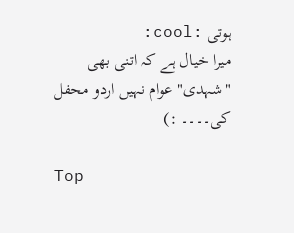ہوتی :cool:
میرا خیال ہے کہ اتنی بھی "شہدی" عوام نہیں اردو محفل کی۔۔۔۔ :)

Top